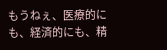もうねぇ、医療的にも、経済的にも、精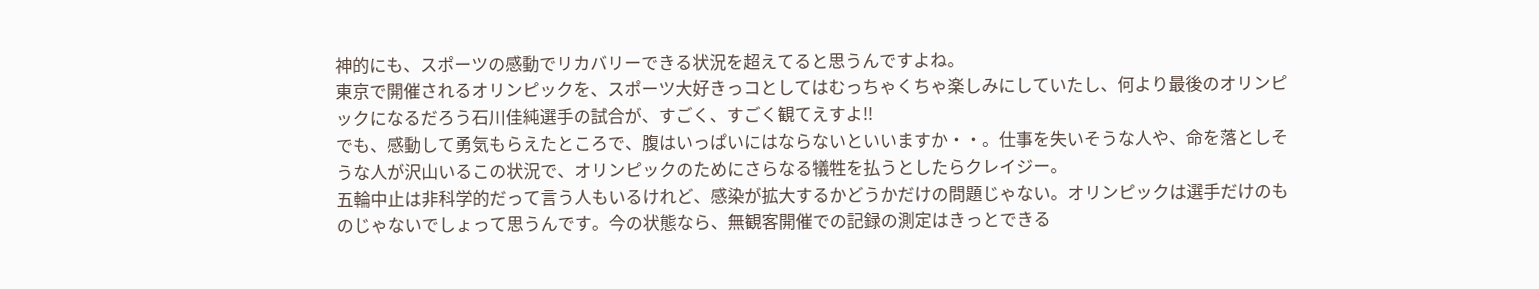神的にも、スポーツの感動でリカバリーできる状況を超えてると思うんですよね。
東京で開催されるオリンピックを、スポーツ大好きっコとしてはむっちゃくちゃ楽しみにしていたし、何より最後のオリンピックになるだろう石川佳純選手の試合が、すごく、すごく観てえすよ!!
でも、感動して勇気もらえたところで、腹はいっぱいにはならないといいますか・・。仕事を失いそうな人や、命を落としそうな人が沢山いるこの状況で、オリンピックのためにさらなる犠牲を払うとしたらクレイジー。
五輪中止は非科学的だって言う人もいるけれど、感染が拡大するかどうかだけの問題じゃない。オリンピックは選手だけのものじゃないでしょって思うんです。今の状態なら、無観客開催での記録の測定はきっとできる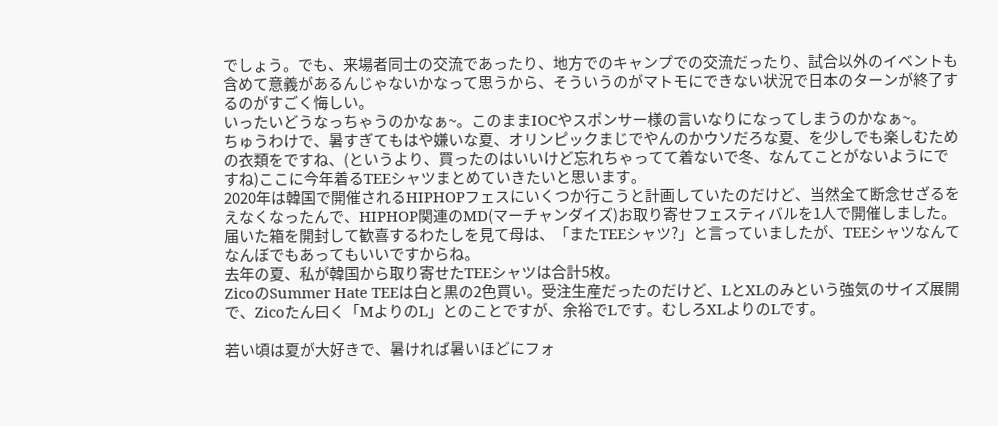でしょう。でも、来場者同士の交流であったり、地方でのキャンプでの交流だったり、試合以外のイベントも含めて意義があるんじゃないかなって思うから、そういうのがマトモにできない状況で日本のターンが終了するのがすごく悔しい。
いったいどうなっちゃうのかなぁ~。このままIOCやスポンサー様の言いなりになってしまうのかなぁ~。
ちゅうわけで、暑すぎてもはや嫌いな夏、オリンピックまじでやんのかウソだろな夏、を少しでも楽しむための衣類をですね、(というより、買ったのはいいけど忘れちゃってて着ないで冬、なんてことがないようにですね)ここに今年着るTEEシャツまとめていきたいと思います。
2020年は韓国で開催されるHIPHOPフェスにいくつか行こうと計画していたのだけど、当然全て断念せざるをえなくなったんで、HIPHOP関連のMD(マーチャンダイズ)お取り寄せフェスティバルを1人で開催しました。
届いた箱を開封して歓喜するわたしを見て母は、「またTEEシャツ?」と言っていましたが、TEEシャツなんてなんぼでもあってもいいですからね。
去年の夏、私が韓国から取り寄せたTEEシャツは合計5枚。
ZicoのSummer Hate TEEは白と黒の2色買い。受注生産だったのだけど、LとXLのみという強気のサイズ展開で、Zicoたん曰く「MよりのL」とのことですが、余裕でLです。むしろXLよりのLです。

若い頃は夏が大好きで、暑ければ暑いほどにフォ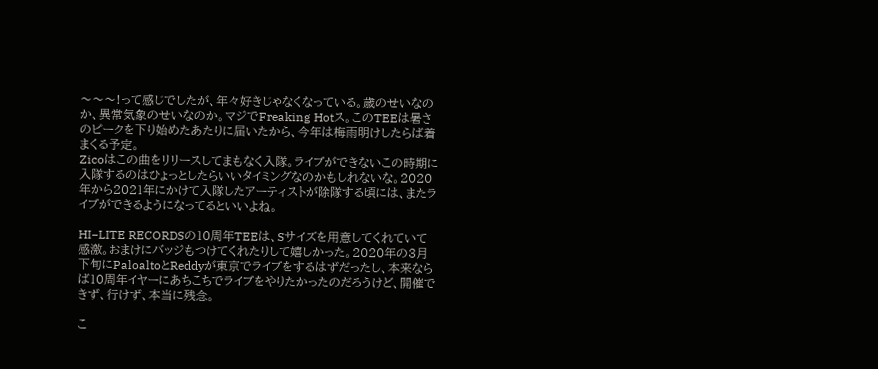〜〜〜!って感じでしたが、年々好きじゃなくなっている。歳のせいなのか、異常気象のせいなのか。マジでFreaking Hotス。このTEEは暑さのピークを下り始めたあたりに届いたから、今年は梅雨明けしたらば着まくる予定。
Zicoはこの曲をリリースしてまもなく入隊。ライブができないこの時期に入隊するのはひょっとしたらいいタイミングなのかもしれないな。2020年から2021年にかけて入隊したアーティストが除隊する頃には、またライブができるようになってるといいよね。

HI−LITE RECORDSの10周年TEEは、Sサイズを用意してくれていて感激。おまけにバッジもつけてくれたりして嬉しかった。2020年の3月下旬にPaloaltoとReddyが東京でライブをするはずだったし、本来ならば10周年イヤーにあちこちでライブをやりたかったのだろうけど、開催できず、行けず、本当に残念。

こ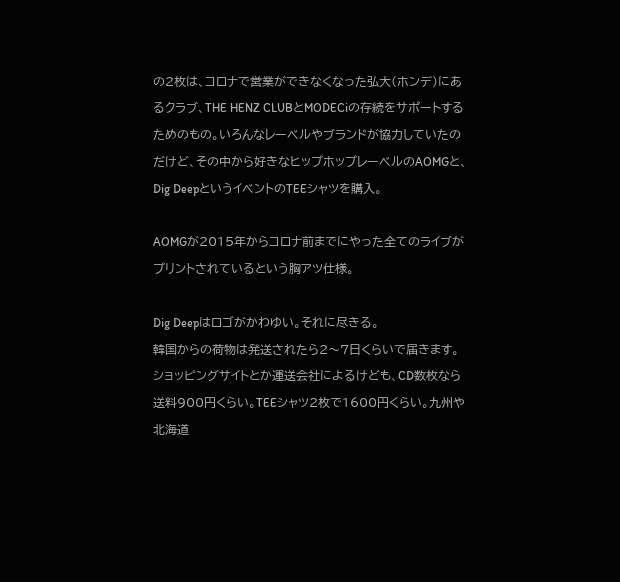の2枚は、コロナで営業ができなくなった弘大(ホンデ)にあるクラブ、THE HENZ CLUBとMODECiの存続をサポートするためのもの。いろんなレーベルやブランドが協力していたのだけど、その中から好きなヒップホップレーベルのAOMGと、Dig DeepというイベントのTEEシャツを購入。

AOMGが2015年からコロナ前までにやった全てのライブがプリントされているという胸アツ仕様。

Dig Deepはロゴがかわゆい。それに尽きる。
韓国からの荷物は発送されたら2〜7日くらいで届きます。ショッピングサイトとか運送会社によるけども、CD数枚なら送料900円くらい。TEEシャツ2枚で1600円くらい。九州や北海道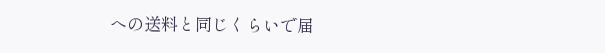への送料と同じくらいで届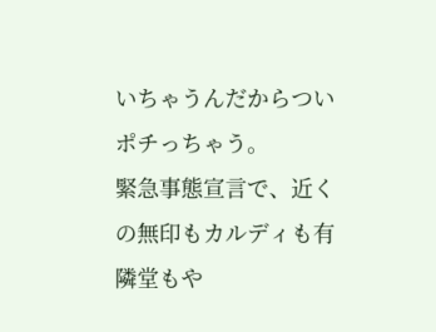いちゃうんだからついポチっちゃう。
緊急事態宣言で、近くの無印もカルディも有隣堂もや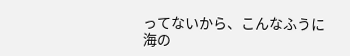ってないから、こんなふうに海の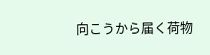向こうから届く荷物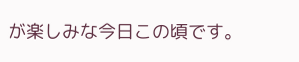が楽しみな今日この頃です。